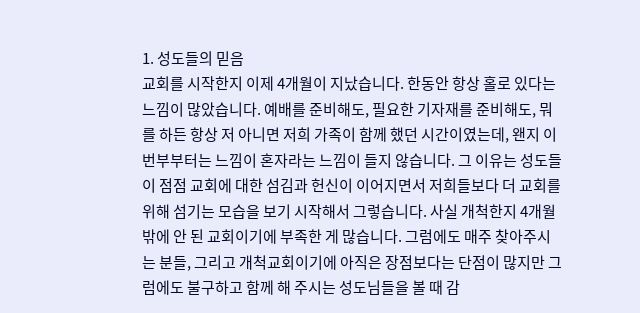1. 성도들의 믿음
교회를 시작한지 이제 4개월이 지났습니다. 한동안 항상 홀로 있다는 느낌이 많았습니다. 예배를 준비해도, 필요한 기자재를 준비해도, 뭐를 하든 항상 저 아니면 저희 가족이 함께 했던 시간이였는데, 왠지 이번부부터는 느낌이 혼자라는 느낌이 들지 않습니다. 그 이유는 성도들이 점점 교회에 대한 섬김과 헌신이 이어지면서 저희들보다 더 교회를 위해 섬기는 모습을 보기 시작해서 그렇습니다. 사실 개척한지 4개월 밖에 안 된 교회이기에 부족한 게 많습니다. 그럼에도 매주 찾아주시는 분들, 그리고 개척교회이기에 아직은 장점보다는 단점이 많지만 그럼에도 불구하고 함께 해 주시는 성도님들을 볼 때 감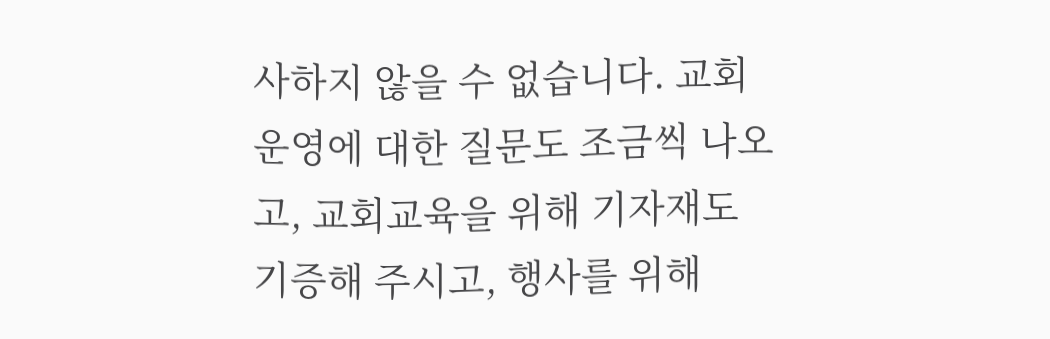사하지 않을 수 없습니다. 교회 운영에 대한 질문도 조금씩 나오고, 교회교육을 위해 기자재도 기증해 주시고, 행사를 위해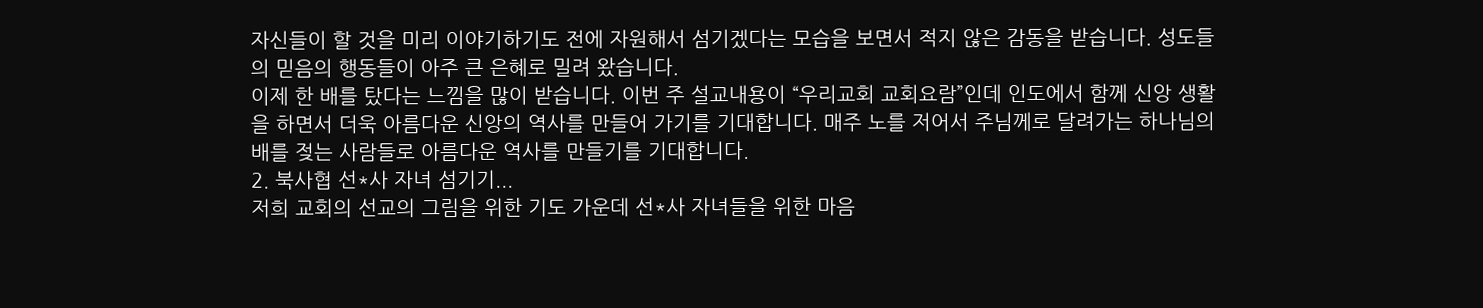자신들이 할 것을 미리 이야기하기도 전에 자원해서 섬기겠다는 모습을 보면서 적지 않은 감동을 받습니다. 성도들의 믿음의 행동들이 아주 큰 은혜로 밀려 왔습니다.
이제 한 배를 탔다는 느낌을 많이 받습니다. 이번 주 설교내용이 “우리교회 교회요람”인데 인도에서 함께 신앙 생활을 하면서 더욱 아름다운 신앙의 역사를 만들어 가기를 기대합니다. 매주 노를 저어서 주님께로 달려가는 하나님의 배를 젖는 사람들로 아름다운 역사를 만들기를 기대합니다.
2. 북사협 선*사 자녀 섬기기...
저희 교회의 선교의 그림을 위한 기도 가운데 선*사 자녀들을 위한 마음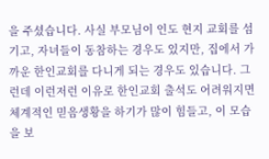을 주셨습니다. 사실 부모님이 인도 현지 교회를 섬기고, 자녀들이 동참하는 경우도 있지만, 집에서 가까운 한인교회를 다니게 되는 경우도 있습니다. 그런데 이런저런 이유로 한인교회 출석도 어려워지면 체계적인 믿음생황을 하기가 많이 힘들고, 이 모습을 보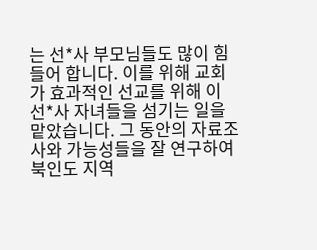는 선*사 부모님들도 많이 힘들어 합니다. 이를 위해 교회가 효과적인 선교를 위해 이 선*사 자녀들을 섬기는 일을 맡았습니다. 그 동안의 자료조사와 가능성들을 잘 연구하여 북인도 지역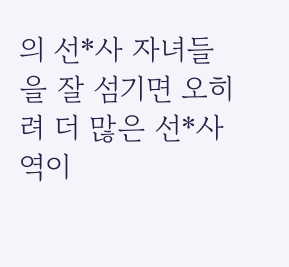의 선*사 자녀들을 잘 섬기면 오히려 더 많은 선*사역이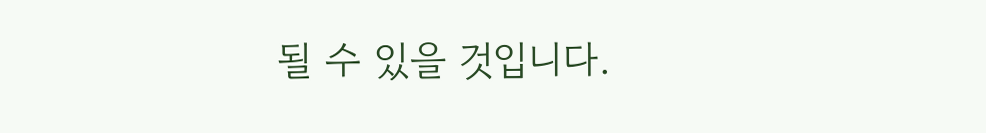될 수 있을 것입니다.